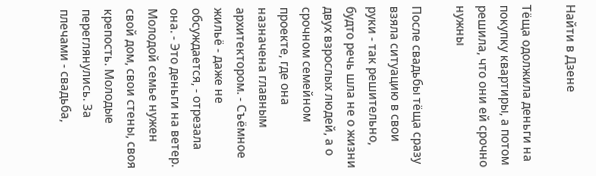Найти в Дзене

Тёща одолжила деньги на покупку квартиры, а потом решила, что они ей срочно нужны

После свадьбы тёща сразу взяла ситуацию в свои руки - так решительно, будто речь шла не о жизни двух взрослых людей, а о срочном семейном проекте, где она назначена главным архитектором. - Съёмное жильё - даже не обсуждается, - отрезала она. - Это деньги на ветер. Молодой семье нужен свой дом, свои стены, своя крепость. Молодые переглянулись. За плечами - свадьба,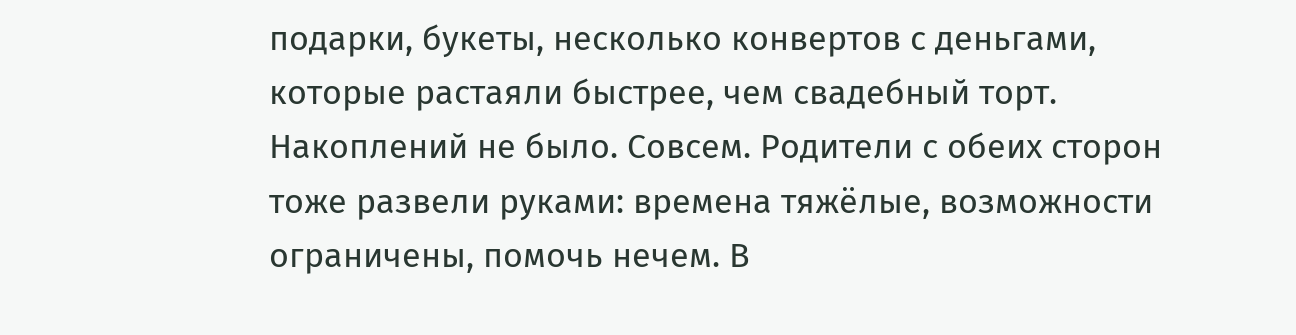подарки, букеты, несколько конвертов с деньгами, которые растаяли быстрее, чем свадебный торт. Накоплений не было. Совсем. Родители с обеих сторон тоже развели руками: времена тяжёлые, возможности ограничены, помочь нечем. В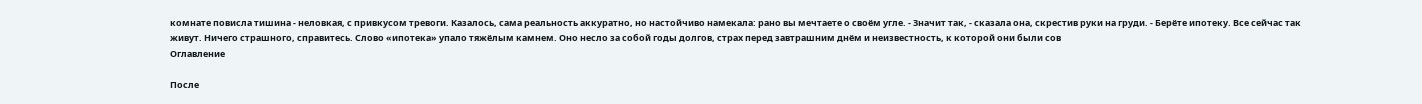комнате повисла тишина - неловкая, с привкусом тревоги. Казалось, сама реальность аккуратно, но настойчиво намекала: рано вы мечтаете о своём угле. - Значит так, - сказала она, скрестив руки на груди. - Берёте ипотеку. Все сейчас так живут. Ничего страшного, справитесь. Слово «ипотека» упало тяжёлым камнем. Оно несло за собой годы долгов, страх перед завтрашним днём и неизвестность, к которой они были сов
Оглавление

После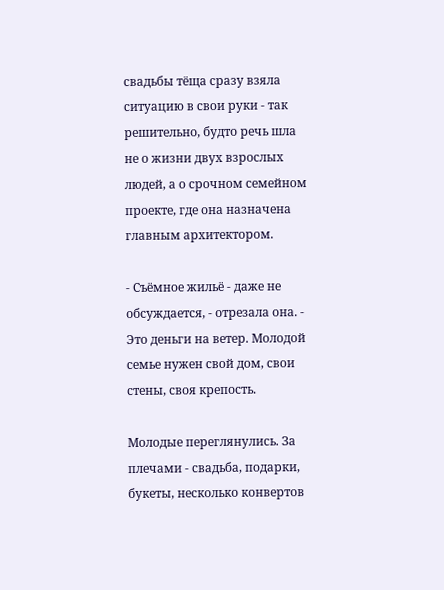свадьбы тёща сразу взяла ситуацию в свои руки - так решительно, будто речь шла не о жизни двух взрослых людей, а о срочном семейном проекте, где она назначена главным архитектором.

- Съёмное жильё - даже не обсуждается, - отрезала она. - Это деньги на ветер. Молодой семье нужен свой дом, свои стены, своя крепость.

Молодые переглянулись. За плечами - свадьба, подарки, букеты, несколько конвертов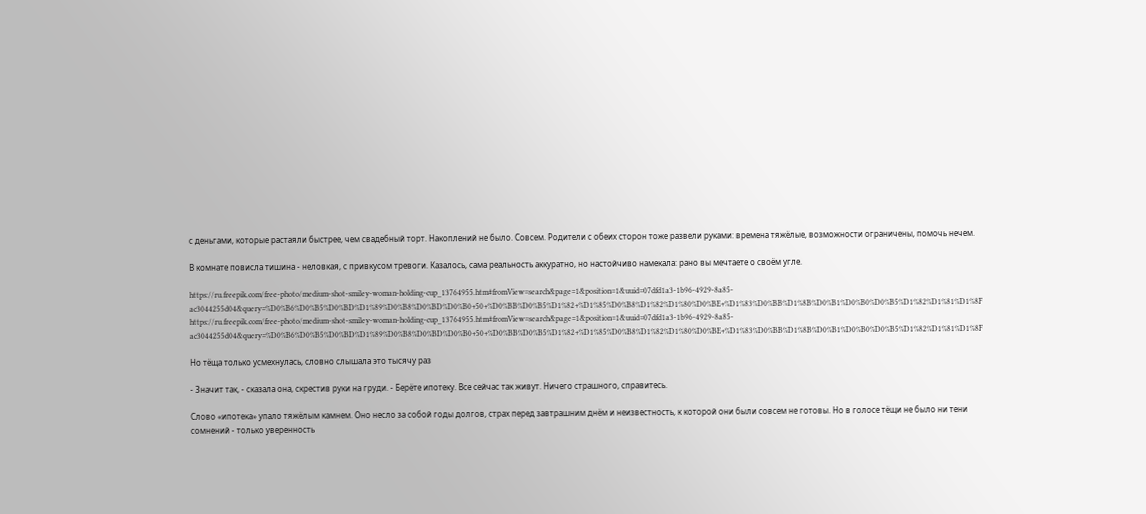с деньгами, которые растаяли быстрее, чем свадебный торт. Накоплений не было. Совсем. Родители с обеих сторон тоже развели руками: времена тяжёлые, возможности ограничены, помочь нечем.

В комнате повисла тишина - неловкая, с привкусом тревоги. Казалось, сама реальность аккуратно, но настойчиво намекала: рано вы мечтаете о своём угле.

https://ru.freepik.com/free-photo/medium-shot-smiley-woman-holding-cup_13764955.htm#fromView=search&page=1&position=1&uuid=07dfd1a3-1b96-4929-8a85-ac3044255d04&query=%D0%B6%D0%B5%D0%BD%D1%89%D0%B8%D0%BD%D0%B0+50+%D0%BB%D0%B5%D1%82+%D1%85%D0%B8%D1%82%D1%80%D0%BE+%D1%83%D0%BB%D1%8B%D0%B1%D0%B0%D0%B5%D1%82%D1%81%D1%8F
https://ru.freepik.com/free-photo/medium-shot-smiley-woman-holding-cup_13764955.htm#fromView=search&page=1&position=1&uuid=07dfd1a3-1b96-4929-8a85-ac3044255d04&query=%D0%B6%D0%B5%D0%BD%D1%89%D0%B8%D0%BD%D0%B0+50+%D0%BB%D0%B5%D1%82+%D1%85%D0%B8%D1%82%D1%80%D0%BE+%D1%83%D0%BB%D1%8B%D0%B1%D0%B0%D0%B5%D1%82%D1%81%D1%8F

Но тёща только усмехнулась, словно слышала это тысячу раз

- Значит так, - сказала она, скрестив руки на груди. - Берёте ипотеку. Все сейчас так живут. Ничего страшного, справитесь.

Слово «ипотека» упало тяжёлым камнем. Оно несло за собой годы долгов, страх перед завтрашним днём и неизвестность, к которой они были совсем не готовы. Но в голосе тёщи не было ни тени сомнений - только уверенность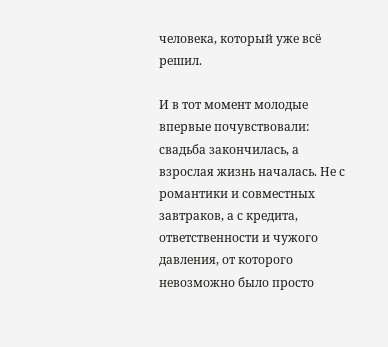человека, который уже всё решил.

И в тот момент молодые впервые почувствовали: свадьба закончилась, а взрослая жизнь началась. Не с романтики и совместных завтраков, а с кредита, ответственности и чужого давления, от которого невозможно было просто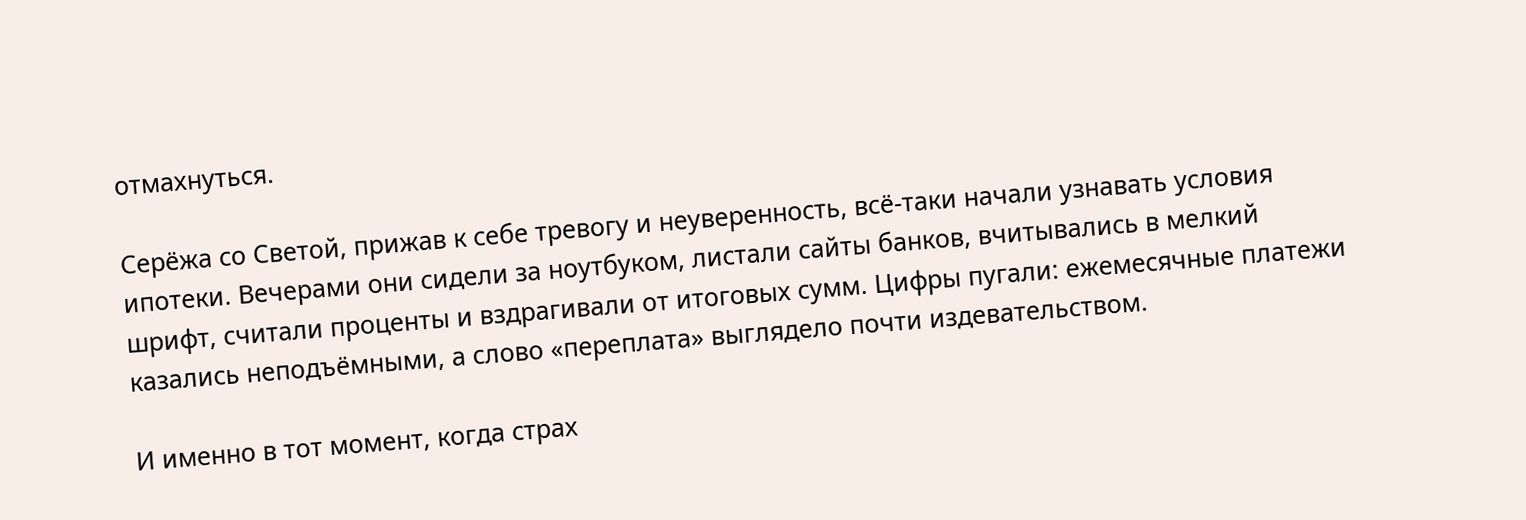отмахнуться.

Серёжа со Светой, прижав к себе тревогу и неуверенность, всё-таки начали узнавать условия ипотеки. Вечерами они сидели за ноутбуком, листали сайты банков, вчитывались в мелкий шрифт, считали проценты и вздрагивали от итоговых сумм. Цифры пугали: ежемесячные платежи казались неподъёмными, а слово «переплата» выглядело почти издевательством.

И именно в тот момент, когда страх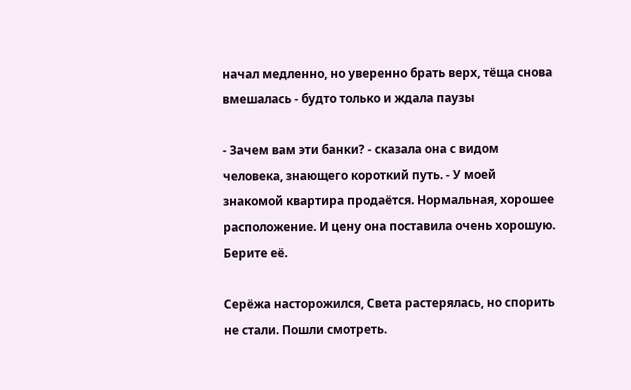начал медленно, но уверенно брать верх, тёща снова вмешалась - будто только и ждала паузы

- Зачем вам эти банки? - сказала она с видом человека, знающего короткий путь. - У моей знакомой квартира продаётся. Нормальная, хорошее расположение. И цену она поставила очень хорошую. Берите её.

Серёжа насторожился, Света растерялась, но спорить не стали. Пошли смотреть.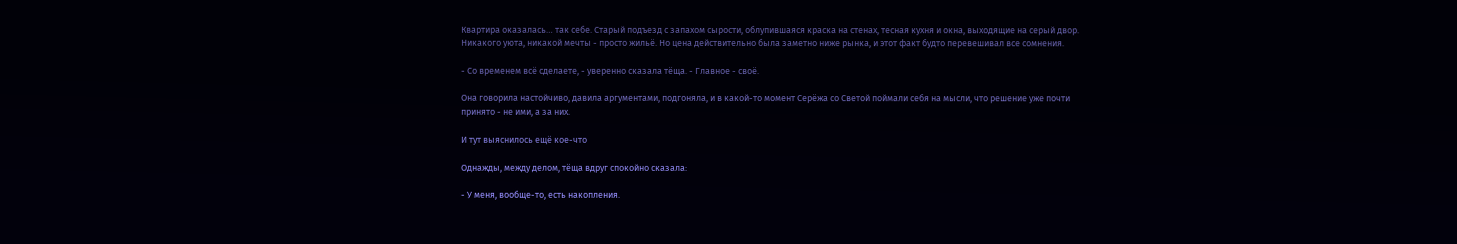Квартира оказалась… так себе. Старый подъезд с запахом сырости, облупившаяся краска на стенах, тесная кухня и окна, выходящие на серый двор. Никакого уюта, никакой мечты - просто жильё. Но цена действительно была заметно ниже рынка, и этот факт будто перевешивал все сомнения.

- Со временем всё сделаете, - уверенно сказала тёща. - Главное - своё.

Она говорила настойчиво, давила аргументами, подгоняла, и в какой-то момент Серёжа со Светой поймали себя на мысли, что решение уже почти принято - не ими, а за них.

И тут выяснилось ещё кое-что

Однажды, между делом, тёща вдруг спокойно сказала:

- У меня, вообще-то, есть накопления.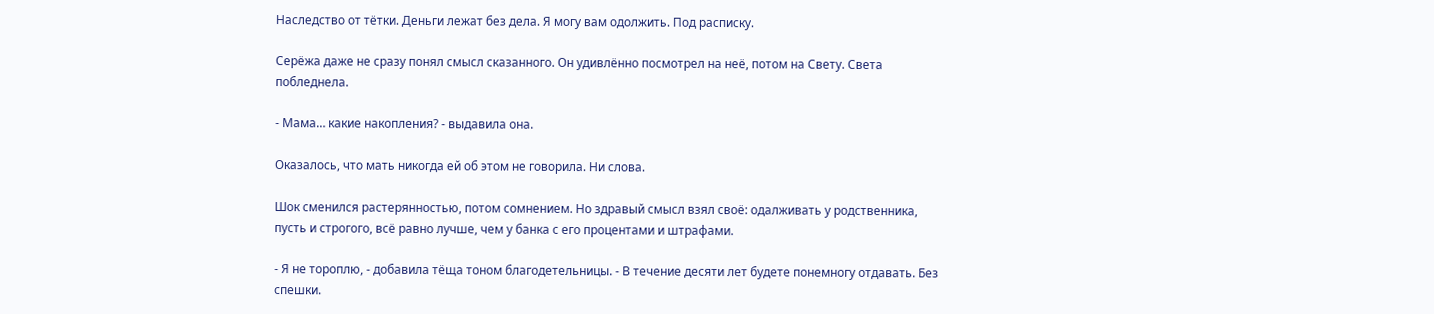Наследство от тётки. Деньги лежат без дела. Я могу вам одолжить. Под расписку.

Серёжа даже не сразу понял смысл сказанного. Он удивлённо посмотрел на неё, потом на Свету. Света побледнела.

- Мама… какие накопления? - выдавила она.

Оказалось, что мать никогда ей об этом не говорила. Ни слова.

Шок сменился растерянностью, потом сомнением. Но здравый смысл взял своё: одалживать у родственника, пусть и строгого, всё равно лучше, чем у банка с его процентами и штрафами.

- Я не тороплю, - добавила тёща тоном благодетельницы. - В течение десяти лет будете понемногу отдавать. Без спешки.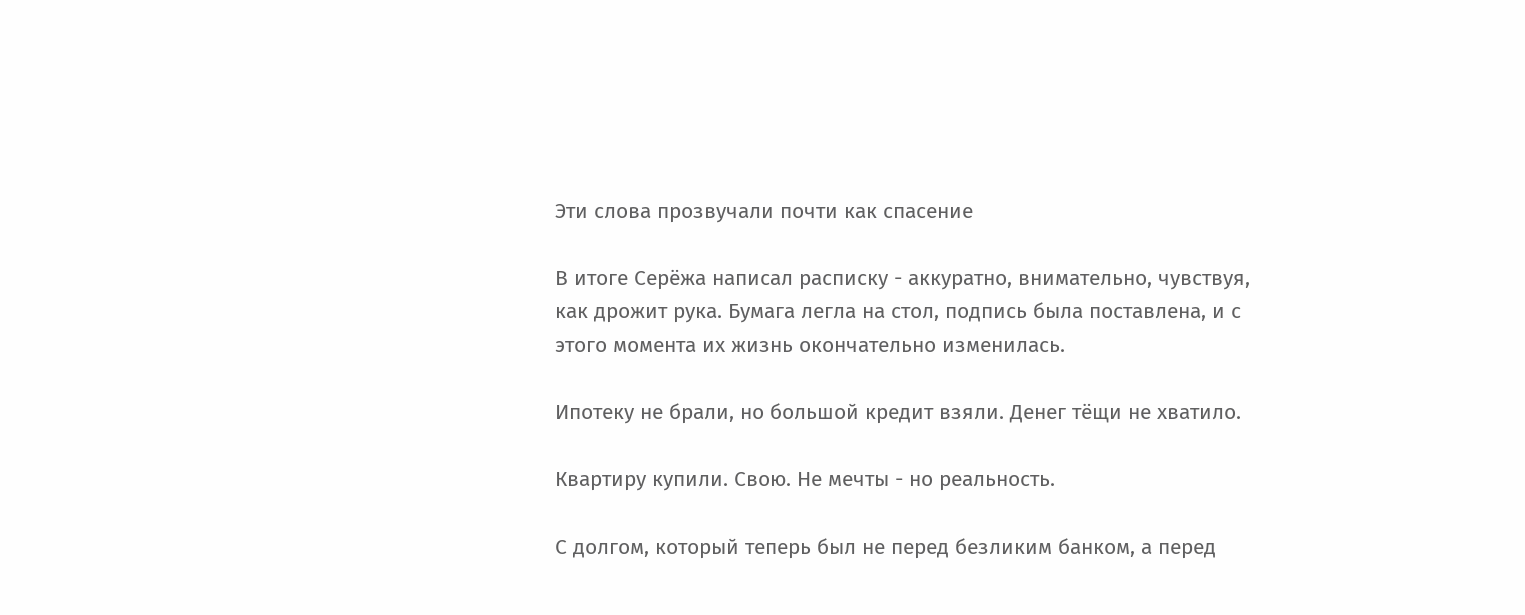Эти слова прозвучали почти как спасение

В итоге Серёжа написал расписку - аккуратно, внимательно, чувствуя, как дрожит рука. Бумага легла на стол, подпись была поставлена, и с этого момента их жизнь окончательно изменилась.

Ипотеку не брали, но большой кредит взяли. Денег тёщи не хватило.

Квартиру купили. Свою. Не мечты - но реальность.

С долгом, который теперь был не перед безликим банком, а перед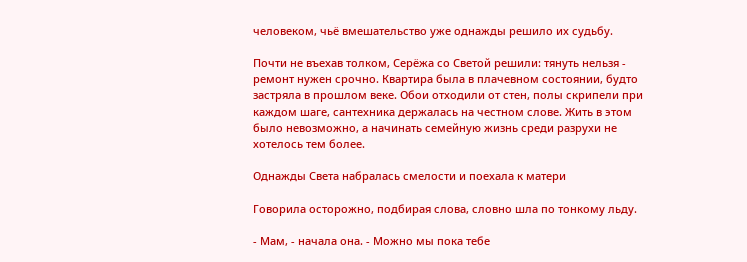человеком, чьё вмешательство уже однажды решило их судьбу.

Почти не въехав толком, Серёжа со Светой решили: тянуть нельзя - ремонт нужен срочно. Квартира была в плачевном состоянии, будто застряла в прошлом веке. Обои отходили от стен, полы скрипели при каждом шаге, сантехника держалась на честном слове. Жить в этом было невозможно, а начинать семейную жизнь среди разрухи не хотелось тем более.

Однажды Света набралась смелости и поехала к матери

Говорила осторожно, подбирая слова, словно шла по тонкому льду.

- Мам, - начала она. - Можно мы пока тебе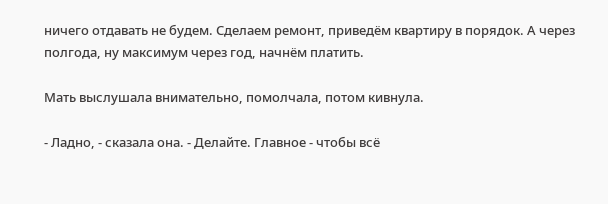ничего отдавать не будем. Сделаем ремонт, приведём квартиру в порядок. А через полгода, ну максимум через год, начнём платить.

Мать выслушала внимательно, помолчала, потом кивнула.

- Ладно, - сказала она. - Делайте. Главное - чтобы всё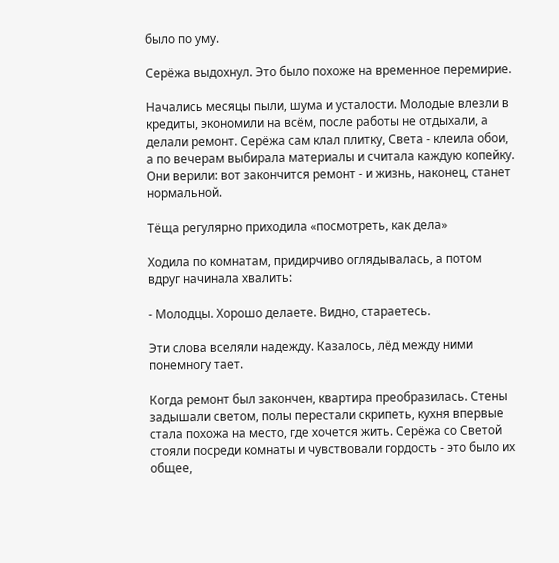было по уму.

Серёжа выдохнул. Это было похоже на временное перемирие.

Начались месяцы пыли, шума и усталости. Молодые влезли в кредиты, экономили на всём, после работы не отдыхали, а делали ремонт. Серёжа сам клал плитку, Света - клеила обои, а по вечерам выбирала материалы и считала каждую копейку. Они верили: вот закончится ремонт - и жизнь, наконец, станет нормальной.

Тёща регулярно приходила «посмотреть, как дела»

Ходила по комнатам, придирчиво оглядывалась, а потом вдруг начинала хвалить:

- Молодцы. Хорошо делаете. Видно, стараетесь.

Эти слова вселяли надежду. Казалось, лёд между ними понемногу тает.

Когда ремонт был закончен, квартира преобразилась. Стены задышали светом, полы перестали скрипеть, кухня впервые стала похожа на место, где хочется жить. Серёжа со Светой стояли посреди комнаты и чувствовали гордость - это было их общее,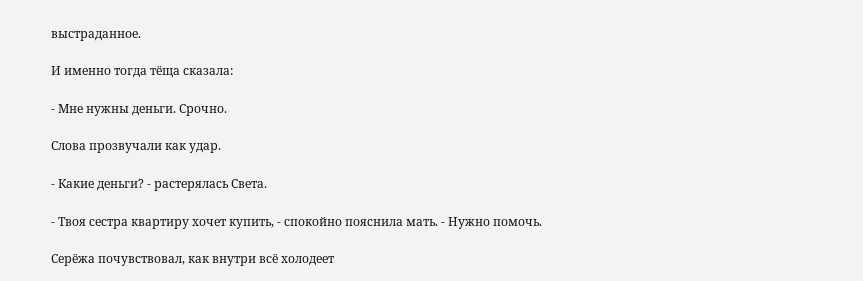выстраданное.

И именно тогда тёща сказала:

- Мне нужны деньги. Срочно.

Слова прозвучали как удар.

- Какие деньги? - растерялась Света.

- Твоя сестра квартиру хочет купить, - спокойно пояснила мать. - Нужно помочь.

Серёжа почувствовал, как внутри всё холодеет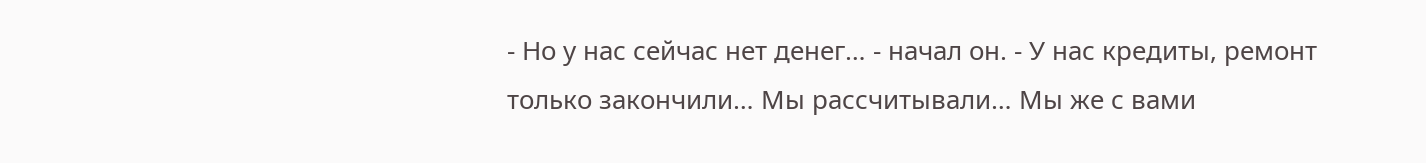- Но у нас сейчас нет денег… - начал он. - У нас кредиты, ремонт только закончили… Мы рассчитывали… Мы же с вами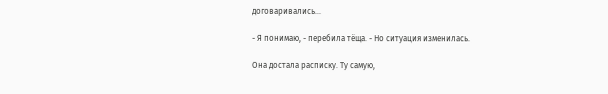договаривались...

- Я понимаю, - перебила тёща. - Но ситуация изменилась.

Она достала расписку. Ту самую,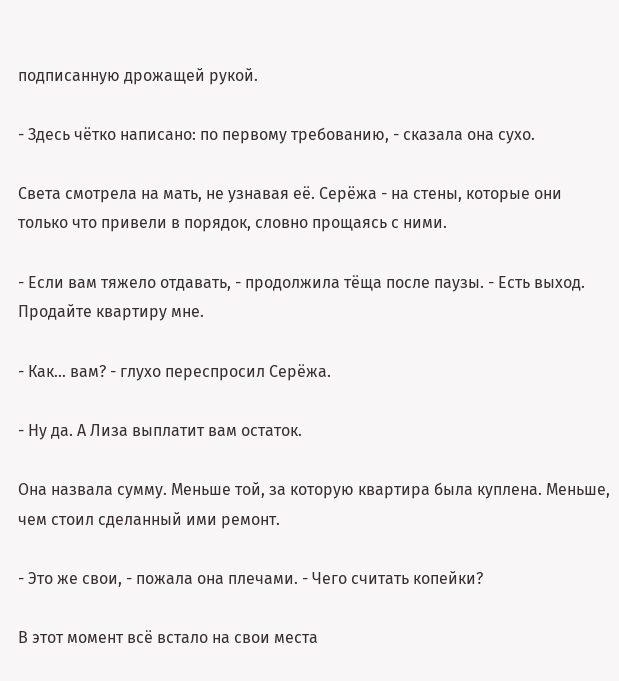подписанную дрожащей рукой.

- Здесь чётко написано: по первому требованию, - сказала она сухо.

Света смотрела на мать, не узнавая её. Серёжа - на стены, которые они только что привели в порядок, словно прощаясь с ними.

- Если вам тяжело отдавать, - продолжила тёща после паузы. - Есть выход. Продайте квартиру мне.

- Как… вам? - глухо переспросил Серёжа.

- Ну да. А Лиза выплатит вам остаток.

Она назвала сумму. Меньше той, за которую квартира была куплена. Меньше, чем стоил сделанный ими ремонт.

- Это же свои, - пожала она плечами. - Чего считать копейки?

В этот момент всё встало на свои места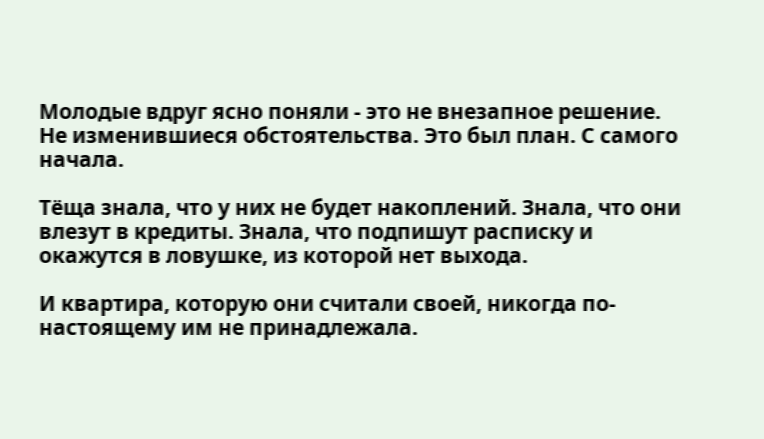Молодые вдруг ясно поняли - это не внезапное решение. Не изменившиеся обстоятельства. Это был план. С самого начала.

Тёща знала, что у них не будет накоплений. Знала, что они влезут в кредиты. Знала, что подпишут расписку и окажутся в ловушке, из которой нет выхода.

И квартира, которую они считали своей, никогда по-настоящему им не принадлежала.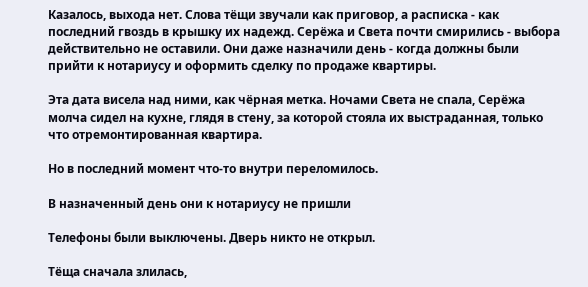Казалось, выхода нет. Слова тёщи звучали как приговор, а расписка - как последний гвоздь в крышку их надежд. Серёжа и Света почти смирились - выбора действительно не оставили. Они даже назначили день - когда должны были прийти к нотариусу и оформить сделку по продаже квартиры.

Эта дата висела над ними, как чёрная метка. Ночами Света не спала, Серёжа молча сидел на кухне, глядя в стену, за которой стояла их выстраданная, только что отремонтированная квартира.

Но в последний момент что-то внутри переломилось.

В назначенный день они к нотариусу не пришли

Телефоны были выключены. Дверь никто не открыл.

Тёща сначала злилась,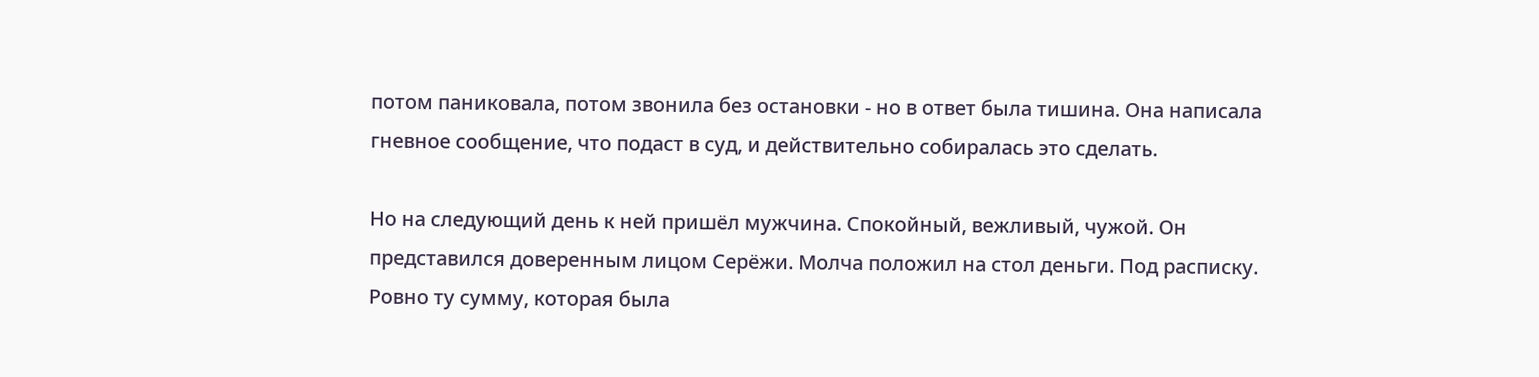потом паниковала, потом звонила без остановки - но в ответ была тишина. Она написала гневное сообщение, что подаст в суд, и действительно собиралась это сделать.

Но на следующий день к ней пришёл мужчина. Спокойный, вежливый, чужой. Он представился доверенным лицом Серёжи. Молча положил на стол деньги. Под расписку. Ровно ту сумму, которая была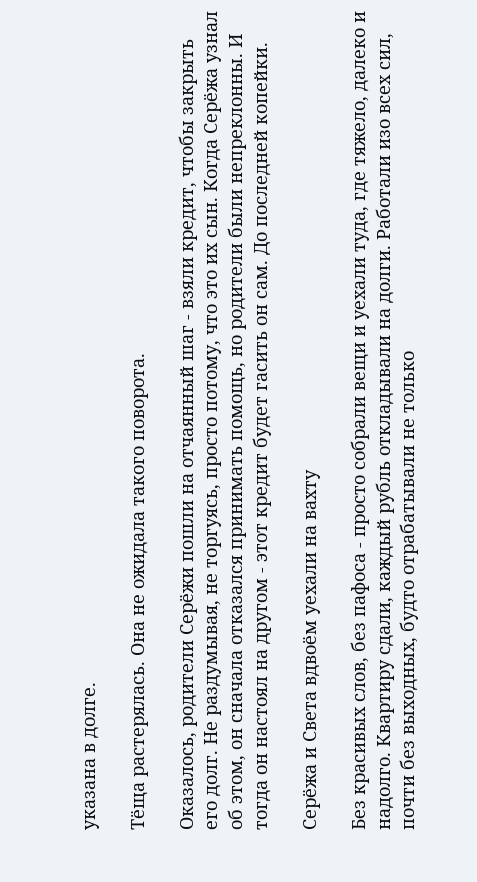указана в долге.

Тёща растерялась. Она не ожидала такого поворота.

Оказалось, родители Серёжи пошли на отчаянный шаг - взяли кредит, чтобы закрыть его долг. Не раздумывая, не торгуясь, просто потому, что это их сын. Когда Серёжа узнал об этом, он сначала отказался принимать помощь, но родители были непреклонны. И тогда он настоял на другом - этот кредит будет гасить он сам. До последней копейки.

Серёжа и Света вдвоём уехали на вахту

Без красивых слов, без пафоса - просто собрали вещи и уехали туда, где тяжело, далеко и надолго. Квартиру сдали, каждый рубль откладывали на долги. Работали изо всех сил, почти без выходных, будто отрабатывали не только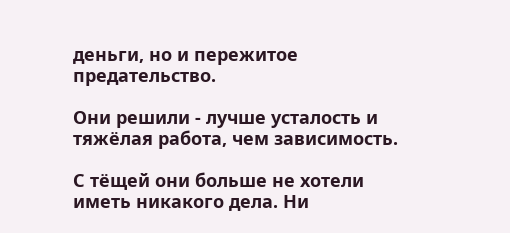деньги, но и пережитое предательство.

Они решили - лучше усталость и тяжёлая работа, чем зависимость.

С тёщей они больше не хотели иметь никакого дела. Ни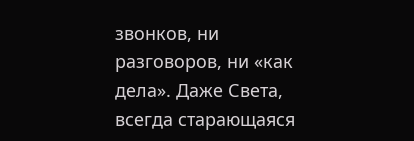звонков, ни разговоров, ни «как дела». Даже Света, всегда старающаяся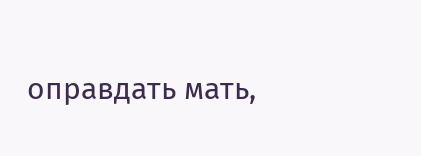оправдать мать,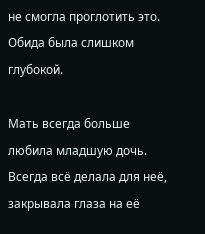не смогла проглотить это. Обида была слишком глубокой.

Мать всегда больше любила младшую дочь. Всегда всё делала для неё, закрывала глаза на её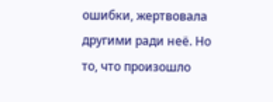ошибки, жертвовала другими ради неё. Но то, что произошло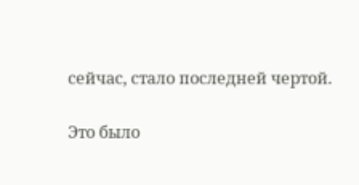сейчас, стало последней чертой.

Это было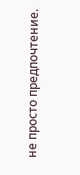не просто предпочтение.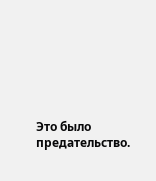Это было предательство.